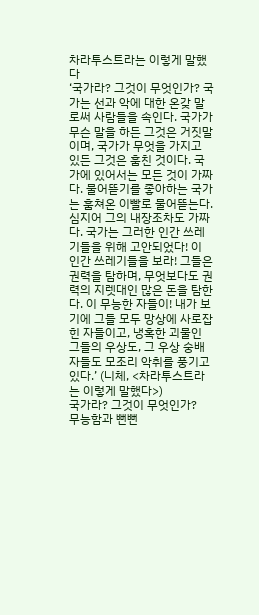차라투스트라는 이렇게 말했다
‘국가라? 그것이 무엇인가? 국가는 선과 악에 대한 온갖 말로써 사람들을 속인다. 국가가 무슨 말을 하든 그것은 거짓말이며, 국가가 무엇을 가지고 있든 그것은 훔친 것이다. 국가에 있어서는 모든 것이 가짜다. 물어뜯기를 좋아하는 국가는 훔쳐온 이빨로 물어뜯는다. 심지어 그의 내장조차도 가짜다. 국가는 그러한 인간 쓰레기들을 위해 고안되었다! 이 인간 쓰레기들을 보라! 그들은 권력을 탐하며, 무엇보다도 권력의 지렛대인 많은 돈을 탐한다. 이 무능한 자들이! 내가 보기에 그들 모두 망상에 사로잡힌 자들이고, 냉혹한 괴물인 그들의 우상도, 그 우상 숭배자들도 모조리 악취를 풍기고 있다.’ (니체, <차라투스트라는 이렇게 말했다>)
국가라? 그것이 무엇인가?
무능함과 뻔뻔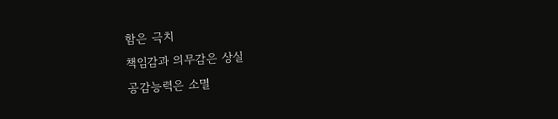함은 극치
책임감과 의무감은 상실
공감능력은 소멸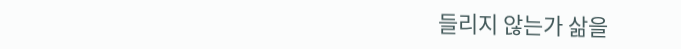들리지 않는가 삶을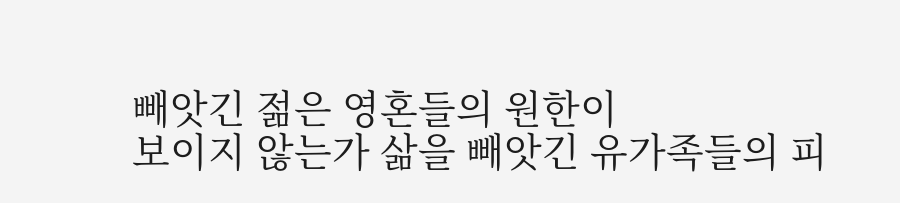빼앗긴 젊은 영혼들의 원한이
보이지 않는가 삶을 빼앗긴 유가족들의 피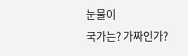눈물이
국가는? 가짜인가?